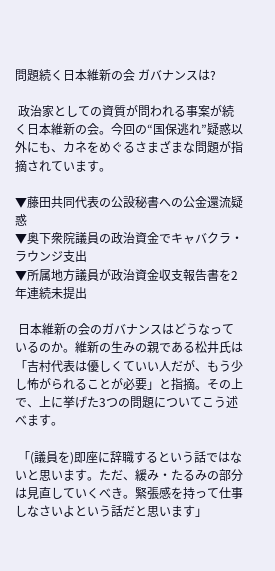問題続く日本維新の会 ガバナンスは?

 政治家としての資質が問われる事案が続く日本維新の会。今回の“国保逃れ”疑惑以外にも、カネをめぐるさまざまな問題が指摘されています。

▼藤田共同代表の公設秘書への公金還流疑惑
▼奥下衆院議員の政治資金でキャバクラ・ラウンジ支出
▼所属地方議員が政治資金収支報告書を2年連続未提出

 日本維新の会のガバナンスはどうなっているのか。維新の生みの親である松井氏は「吉村代表は優しくていい人だが、もう少し怖がられることが必要」と指摘。その上で、上に挙げた3つの問題についてこう述べます。

 「(議員を)即座に辞職するという話ではないと思います。ただ、緩み・たるみの部分は見直していくべき。緊張感を持って仕事しなさいよという話だと思います」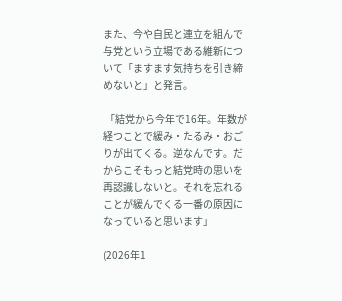また、今や自民と連立を組んで与党という立場である維新について「ますます気持ちを引き締めないと」と発言。

 「結党から今年で16年。年数が経つことで緩み・たるみ・おごりが出てくる。逆なんです。だからこそもっと結党時の思いを再認識しないと。それを忘れることが緩んでくる一番の原因になっていると思います」

(2026年1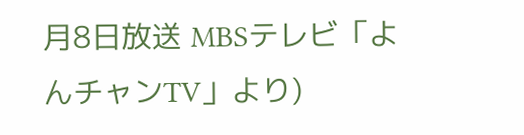月8日放送 MBSテレビ「よんチャンTV」より)